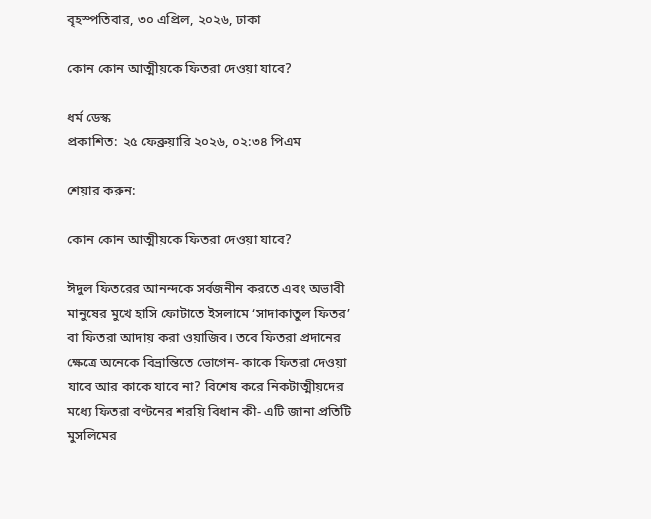বৃহস্পতিবার, ৩০ এপ্রিল, ২০২৬, ঢাকা

কোন কোন আত্মীয়কে ফিতরা দেওয়া যাবে?

ধর্ম ডেস্ক
প্রকাশিত: ২৫ ফেব্রুয়ারি ২০২৬, ০২:৩৪ পিএম

শেয়ার করুন:

কোন কোন আত্মীয়কে ফিতরা দেওয়া যাবে?

ঈদুল ফিতরের আনন্দকে সর্বজনীন করতে এবং অভাবী মানুষের মুখে হাসি ফোটাতে ইসলামে ‘সাদাকাতুল ফিতর’ বা ফিতরা আদায় করা ওয়াজিব। তবে ফিতরা প্রদানের ক্ষেত্রে অনেকে বিভ্রান্তিতে ভোগেন- কাকে ফিতরা দেওয়া যাবে আর কাকে যাবে না? বিশেষ করে নিকটাত্মীয়দের মধ্যে ফিতরা বণ্টনের শরয়ি বিধান কী- এটি জানা প্রতিটি মুসলিমের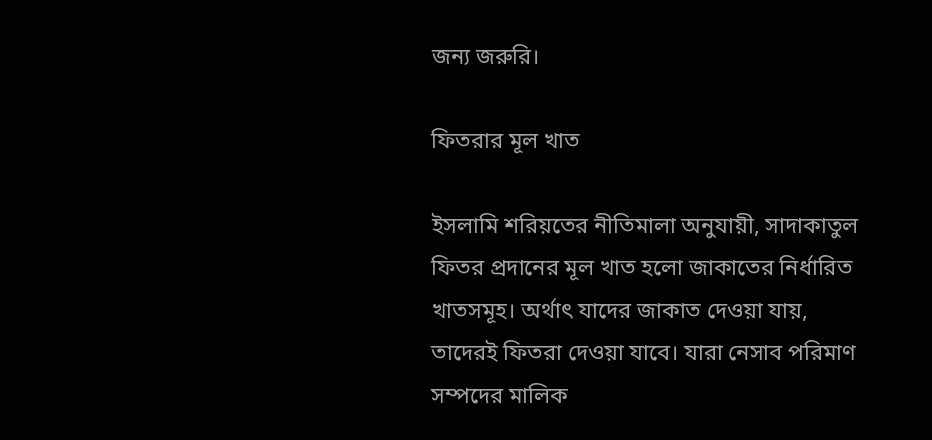জন্য জরুরি।

ফিতরার মূল খাত

ইসলামি শরিয়তের নীতিমালা অনুযায়ী, সাদাকাতুল ফিতর প্রদানের মূল খাত হলো জাকাতের নির্ধারিত খাতসমূহ। অর্থাৎ যাদের জাকাত দেওয়া যায়, তাদেরই ফিতরা দেওয়া যাবে। যারা নেসাব পরিমাণ সম্পদের মালিক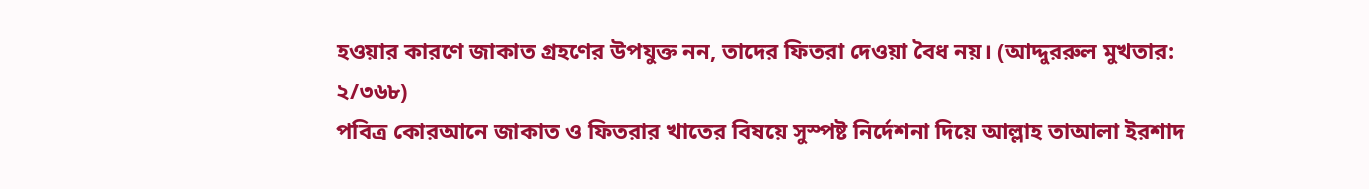হওয়ার কারণে জাকাত গ্রহণের উপযুক্ত নন, তাদের ফিতরা দেওয়া বৈধ নয়। (আদ্দুররুল মুখতার: ২/৩৬৮)
পবিত্র কোরআনে জাকাত ও ফিতরার খাতের বিষয়ে সুস্পষ্ট নির্দেশনা দিয়ে আল্লাহ তাআলা ইরশাদ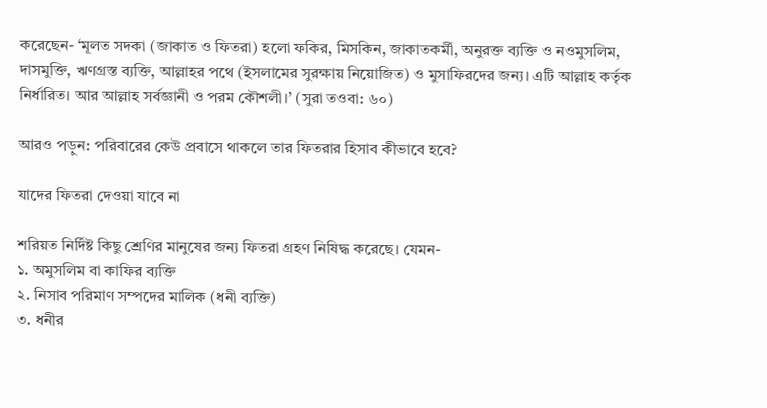করেছেন- ‘মূলত সদকা (জাকাত ও ফিতরা) হলো ফকির, মিসকিন, জাকাতকর্মী, অনুরক্ত ব্যক্তি ও নওমুসলিম, দাসমুক্তি, ঋণগ্রস্ত ব্যক্তি, আল্লাহর পথে (ইসলামের সুরক্ষায় নিয়োজিত) ও মুসাফিরদের জন্য। এটি আল্লাহ কর্তৃক নির্ধারিত। আর আল্লাহ সর্বজ্ঞানী ও পরম কৌশলী।’ (সুরা তওবা: ৬০)

আরও পড়ুন: পরিবারের কেউ প্রবাসে থাকলে তার ফিতরার হিসাব কীভাবে হবে?

যাদের ফিতরা দেওয়া যাবে না

শরিয়ত নির্দিষ্ট কিছু শ্রেণির মানুষের জন্য ফিতরা গ্রহণ নিষিদ্ধ করেছে। যেমন-
১. অমুসলিম বা কাফির ব্যক্তি
২. নিসাব পরিমাণ সম্পদের মালিক (ধনী ব্যক্তি)
৩. ধনীর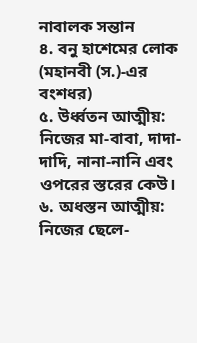নাবালক সন্তান
৪. বনু হাশেমের লোক (মহানবী (স.)-এর বংশধর)
৫. উর্ধ্বতন আত্মীয়: নিজের মা-বাবা, দাদা-দাদি, নানা-নানি এবং ওপরের স্তরের কেউ।
৬. অধস্তন আত্মীয়: নিজের ছেলে-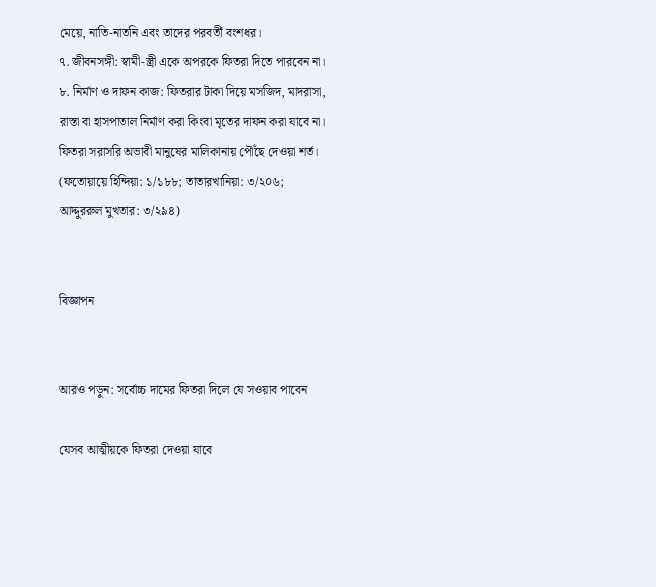মেয়ে, নাতি-নাতনি এবং তাদের পরবর্তী বংশধর।
৭. জীবনসঙ্গী: স্বামী-স্ত্রী একে অপরকে ফিতরা দিতে পারবেন না।
৮. নির্মাণ ও দাফন কাজ: ফিতরার টাকা দিয়ে মসজিদ, মাদরাসা, রাস্তা বা হাসপাতাল নির্মাণ করা কিংবা মৃতের দাফন করা যাবে না। ফিতরা সরাসরি অভাবী মানুষের মালিকানায় পৌঁছে দেওয়া শর্ত। (ফতোয়ায়ে হিন্দিয়া: ১/১৮৮; তাতারখানিয়া: ৩/২০৬; আদ্দুররুল মুখতার: ৩/২৯৪)


বিজ্ঞাপন


আরও পড়ুন: সর্বোচ্চ দামের ফিতরা দিলে যে সওয়াব পাবেন

যেসব আত্মীয়কে ফিতরা দেওয়া যাবে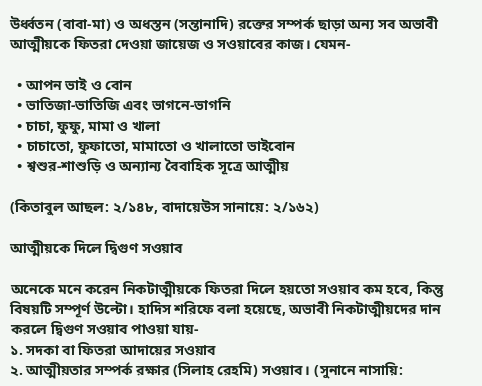উর্ধ্বতন (বাবা-মা) ও অধস্তন (সন্তানাদি) রক্তের সম্পর্ক ছাড়া অন্য সব অভাবী আত্মীয়কে ফিতরা দেওয়া জায়েজ ও সওয়াবের কাজ। যেমন-

  • আপন ভাই ও বোন
  • ভাতিজা-ভাতিজি এবং ভাগনে-ভাগনি
  • চাচা, ফুফু, মামা ও খালা
  • চাচাতো, ফুফাতো, মামাতো ও খালাতো ভাইবোন
  • শ্বশুর-শাশুড়ি ও অন্যান্য বৈবাহিক সূত্রে আত্মীয়

(কিতাবুল আছল: ২/১৪৮, বাদায়েউস সানায়ে: ২/১৬২)

আত্মীয়কে দিলে দ্বিগুণ সওয়াব

অনেকে মনে করেন নিকটাত্মীয়কে ফিতরা দিলে হয়তো সওয়াব কম হবে, কিন্তু বিষয়টি সম্পূর্ণ উল্টো। হাদিস শরিফে বলা হয়েছে, অভাবী নিকটাত্মীয়দের দান করলে দ্বিগুণ সওয়াব পাওয়া যায়-
১. সদকা বা ফিতরা আদায়ের সওয়াব
২. আত্মীয়তার সম্পর্ক রক্ষার (সিলাহ রেহমি) সওয়াব। (সুনানে নাসায়ি: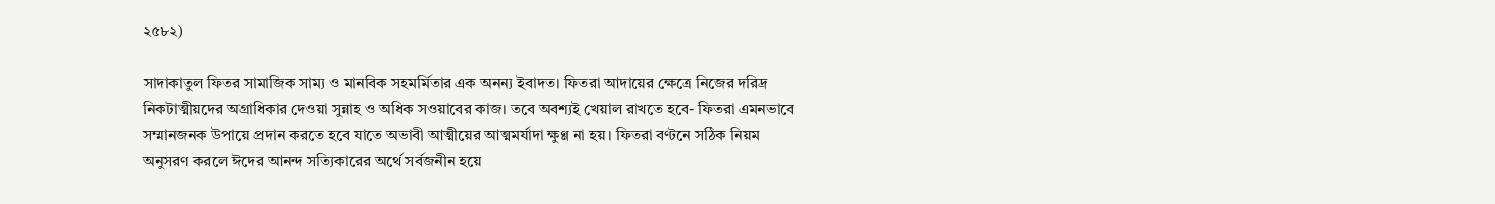২৫৮২)

সাদাকাতুল ফিতর সামাজিক সাম্য ও মানবিক সহমর্মিতার এক অনন্য ইবাদত। ফিতরা আদায়ের ক্ষেত্রে নিজের দরিদ্র নিকটাত্মীয়দের অগ্রাধিকার দেওয়া সুন্নাহ ও অধিক সওয়াবের কাজ। তবে অবশ্যই খেয়াল রাখতে হবে- ফিতরা এমনভাবে সম্মানজনক উপায়ে প্রদান করতে হবে যাতে অভাবী আত্মীয়ের আত্মমর্যাদা ক্ষুণ্ণ না হয়। ফিতরা বণ্টনে সঠিক নিয়ম অনুসরণ করলে ঈদের আনন্দ সত্যিকারের অর্থে সর্বজনীন হয়ে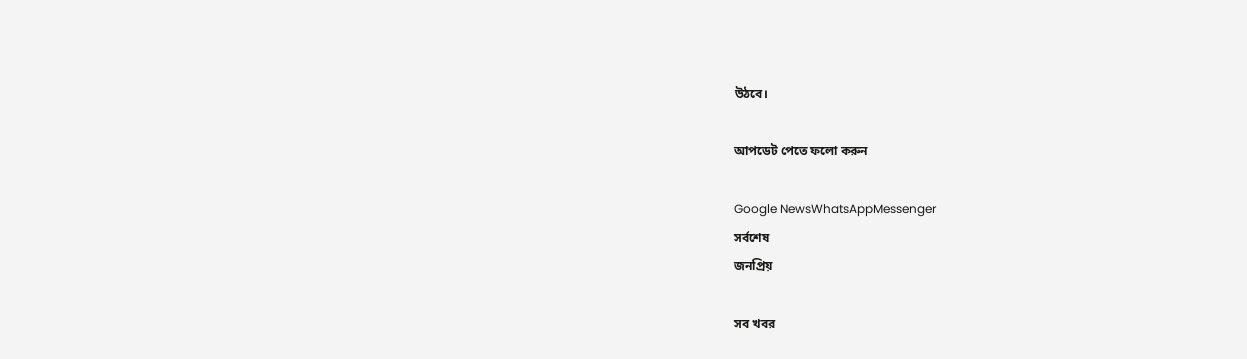উঠবে।

আপডেট পেতে ফলো করুন

Google NewsWhatsAppMessenger
সর্বশেষ
জনপ্রিয়

সব খবর